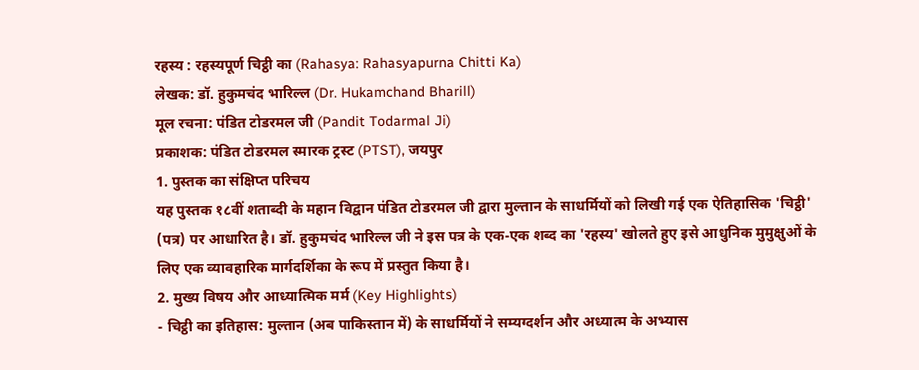रहस्य : रहस्यपूर्ण चिट्ठी का (Rahasya: Rahasyapurna Chitti Ka)
लेखक: डॉ. हुकुमचंद भारिल्ल (Dr. Hukamchand Bharill)
मूल रचना: पंडित टोडरमल जी (Pandit Todarmal Ji)
प्रकाशक: पंडित टोडरमल स्मारक ट्रस्ट (PTST), जयपुर
1. पुस्तक का संक्षिप्त परिचय
यह पुस्तक १८वीं शताब्दी के महान विद्वान पंडित टोडरमल जी द्वारा मुल्तान के साधर्मियों को लिखी गई एक ऐतिहासिक 'चिट्ठी' (पत्र) पर आधारित है। डॉ. हुकुमचंद भारिल्ल जी ने इस पत्र के एक-एक शब्द का 'रहस्य' खोलते हुए इसे आधुनिक मुमुक्षुओं के लिए एक व्यावहारिक मार्गदर्शिका के रूप में प्रस्तुत किया है।
2. मुख्य विषय और आध्यात्मिक मर्म (Key Highlights)
- चिट्ठी का इतिहास: मुल्तान (अब पाकिस्तान में) के साधर्मियों ने सम्यग्दर्शन और अध्यात्म के अभ्यास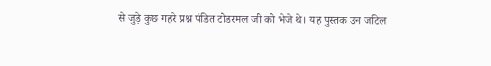से जुड़े कुछ गहरे प्रश्न पंडित टोडरमल जी को भेजे थे। यह पुस्तक उन जटिल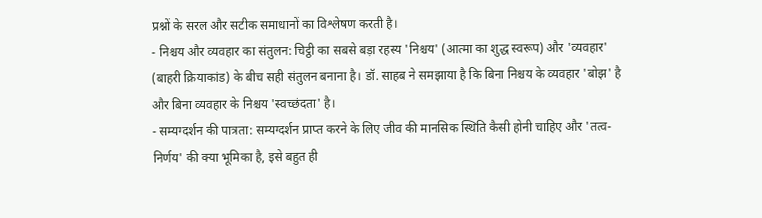प्रश्नों के सरल और सटीक समाधानों का विश्लेषण करती है।
- निश्चय और व्यवहार का संतुलन: चिट्ठी का सबसे बड़ा रहस्य 'निश्चय' (आत्मा का शुद्ध स्वरूप) और 'व्यवहार' (बाहरी क्रियाकांड) के बीच सही संतुलन बनाना है। डॉ. साहब ने समझाया है कि बिना निश्चय के व्यवहार 'बोझ' है और बिना व्यवहार के निश्चय 'स्वच्छंदता' है।
- सम्यग्दर्शन की पात्रता: सम्यग्दर्शन प्राप्त करने के लिए जीव की मानसिक स्थिति कैसी होनी चाहिए और 'तत्व-निर्णय' की क्या भूमिका है, इसे बहुत ही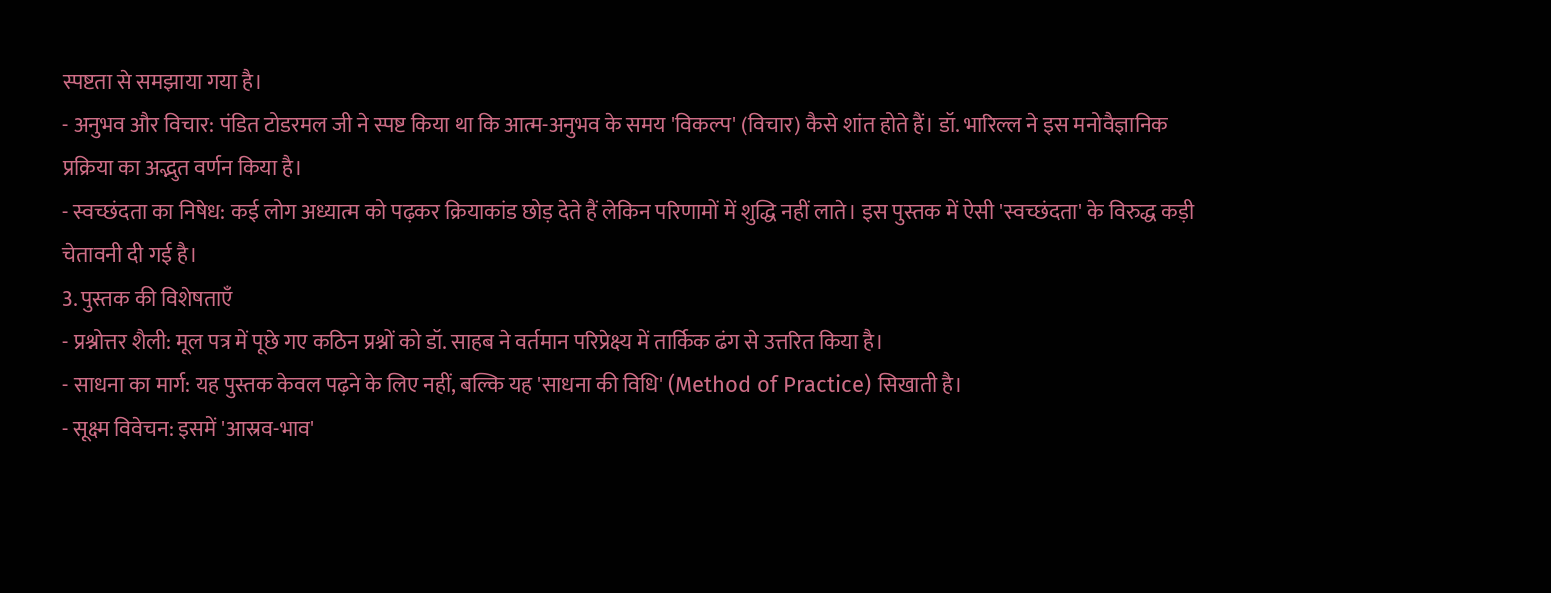स्पष्टता से समझाया गया है।
- अनुभव और विचार: पंडित टोडरमल जी ने स्पष्ट किया था कि आत्म-अनुभव के समय 'विकल्प' (विचार) कैसे शांत होते हैं। डॉ. भारिल्ल ने इस मनोवैज्ञानिक प्रक्रिया का अद्भुत वर्णन किया है।
- स्वच्छंदता का निषेध: कई लोग अध्यात्म को पढ़कर क्रियाकांड छोड़ देते हैं लेकिन परिणामों में शुद्धि नहीं लाते। इस पुस्तक में ऐसी 'स्वच्छंदता' के विरुद्ध कड़ी चेतावनी दी गई है।
3. पुस्तक की विशेषताएँ
- प्रश्नोत्तर शैली: मूल पत्र में पूछे गए कठिन प्रश्नों को डॉ. साहब ने वर्तमान परिप्रेक्ष्य में तार्किक ढंग से उत्तरित किया है।
- साधना का मार्ग: यह पुस्तक केवल पढ़ने के लिए नहीं, बल्कि यह 'साधना की विधि' (Method of Practice) सिखाती है।
- सूक्ष्म विवेचन: इसमें 'आस्रव-भाव'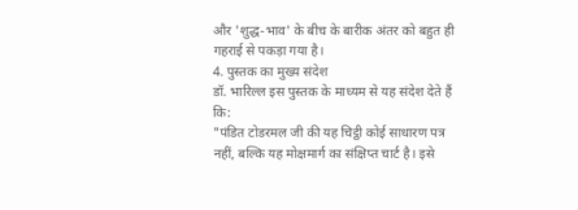और 'शुद्ध-भाव' के बीच के बारीक अंतर को बहुत ही गहराई से पकड़ा गया है।
4. पुस्तक का मुख्य संदेश
डॉ. भारिल्ल इस पुस्तक के माध्यम से यह संदेश देते हैं कि:
"पंडित टोडरमल जी की यह चिट्ठी कोई साधारण पत्र नहीं, बल्कि यह मोक्षमार्ग का संक्षिप्त चार्ट है। इसे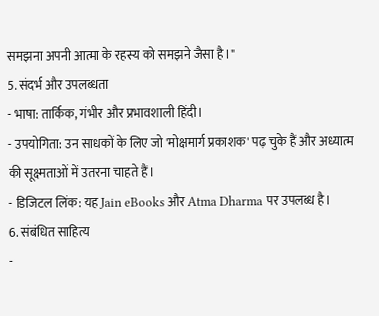समझना अपनी आत्मा के रहस्य को समझने जैसा है।"
5. संदर्भ और उपलब्धता
- भाषा: तार्किक, गंभीर और प्रभावशाली हिंदी।
- उपयोगिता: उन साधकों के लिए जो 'मोक्षमार्ग प्रकाशक' पढ़ चुके हैं और अध्यात्म की सूक्ष्मताओं में उतरना चाहते हैं।
- डिजिटल लिंक: यह Jain eBooks और Atma Dharma पर उपलब्ध है।
6. संबंधित साहित्य
-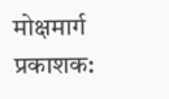मोक्षमार्ग प्रकाशक: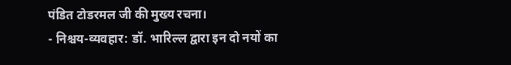पंडित टोडरमल जी की मुख्य रचना।
- निश्चय-व्यवहार: डॉ. भारिल्ल द्वारा इन दो नयों का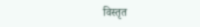विस्तृत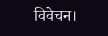विवेचन।